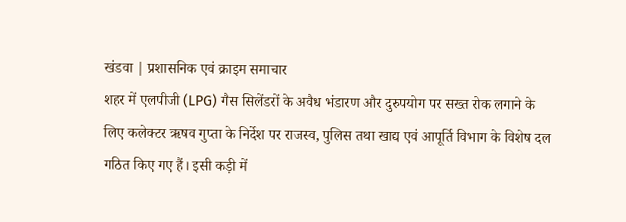खंडवा | प्रशासनिक एवं क्राइम समाचार
शहर में एलपीजी (LPG) गैस सिलेंडरों के अवैध भंडारण और दुरुपयोग पर सख्त रोक लगाने के लिए कलेक्टर ऋषव गुप्ता के निर्देश पर राजस्व, पुलिस तथा खाद्य एवं आपूर्ति विभाग के विशेष दल गठित किए गए हैं। इसी कड़ी में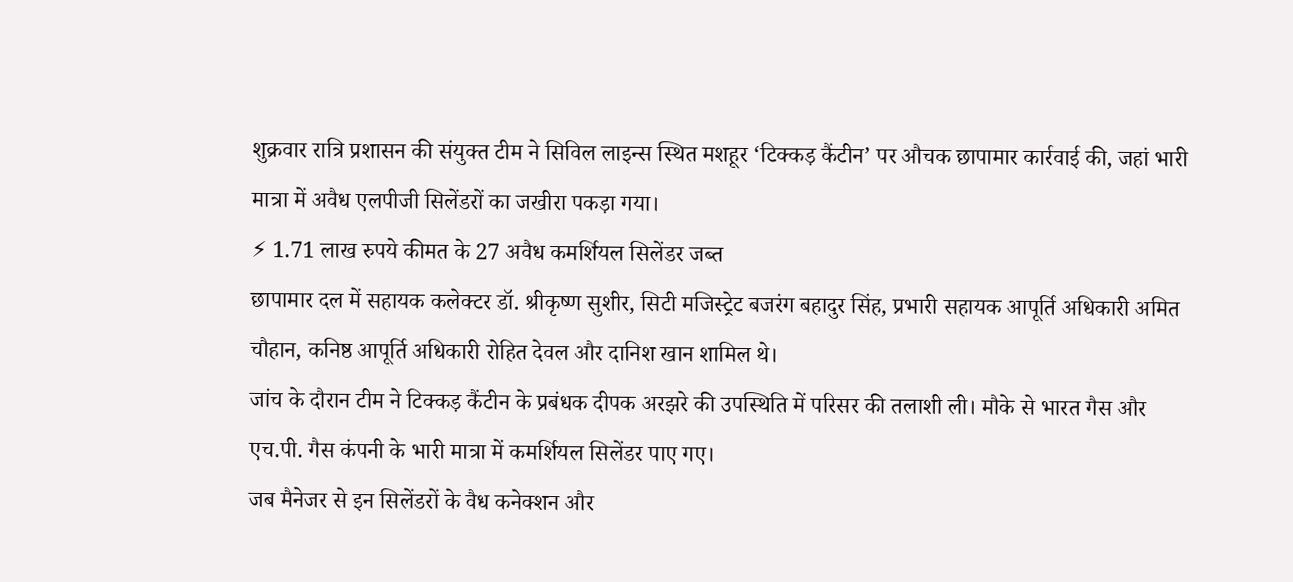शुक्रवार रात्रि प्रशासन की संयुक्त टीम ने सिविल लाइन्स स्थित मशहूर ‘टिक्कड़ कैंटीन’ पर औचक छापामार कार्रवाई की, जहां भारी मात्रा में अवैध एलपीजी सिलेंडरों का जखीरा पकड़ा गया।
⚡ 1.71 लाख रुपये कीमत के 27 अवैध कमर्शियल सिलेंडर जब्त
छापामार दल में सहायक कलेक्टर डॉ. श्रीकृष्ण सुशीर, सिटी मजिस्ट्रेट बजरंग बहादुर सिंह, प्रभारी सहायक आपूर्ति अधिकारी अमित चौहान, कनिष्ठ आपूर्ति अधिकारी रोहित देवल और दानिश खान शामिल थे।
जांच के दौरान टीम ने टिक्कड़ कैंटीन के प्रबंधक दीपक अरझरे की उपस्थिति में परिसर की तलाशी ली। मौके से भारत गैस और एच.पी. गैस कंपनी के भारी मात्रा में कमर्शियल सिलेंडर पाए गए।
जब मैनेजर से इन सिलेंडरों के वैध कनेक्शन और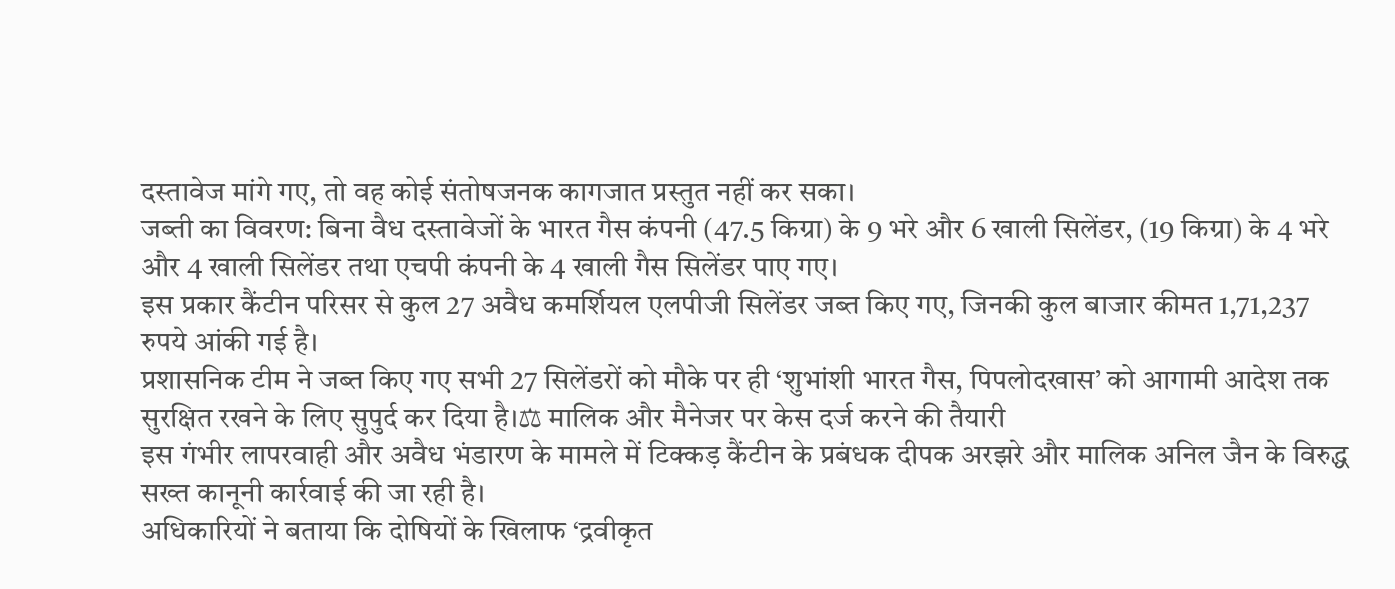दस्तावेज मांगे गए, तो वह कोई संतोषजनक कागजात प्रस्तुत नहीं कर सका।
जब्ती का विवरण: बिना वैध दस्तावेजों के भारत गैस कंपनी (47.5 किग्रा) के 9 भरे और 6 खाली सिलेंडर, (19 किग्रा) के 4 भरे और 4 खाली सिलेंडर तथा एचपी कंपनी के 4 खाली गैस सिलेंडर पाए गए।
इस प्रकार कैंटीन परिसर से कुल 27 अवैध कमर्शियल एलपीजी सिलेंडर जब्त किए गए, जिनकी कुल बाजार कीमत 1,71,237 रुपये आंकी गई है।
प्रशासनिक टीम ने जब्त किए गए सभी 27 सिलेंडरों को मौके पर ही ‘शुभांशी भारत गैस, पिपलोदखास’ को आगामी आदेश तक सुरक्षित रखने के लिए सुपुर्द कर दिया है।⚖ मालिक और मैनेजर पर केस दर्ज करने की तैयारी
इस गंभीर लापरवाही और अवैध भंडारण के मामले में टिक्कड़ कैंटीन के प्रबंधक दीपक अरझरे और मालिक अनिल जैन के विरुद्ध सख्त कानूनी कार्रवाई की जा रही है।
अधिकारियों ने बताया कि दोषियों के खिलाफ ‘द्रवीकृत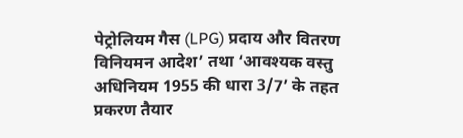पेट्रोलियम गैस (LPG) प्रदाय और वितरण विनियमन आदेश’ तथा ‘आवश्यक वस्तु अधिनियम 1955 की धारा 3/7’ के तहत प्रकरण तैयार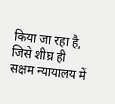किया जा रहा है, जिसे शीघ्र ही सक्षम न्यायालय में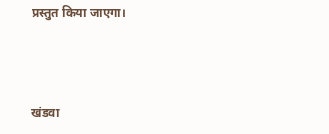प्रस्तुत किया जाएगा।



खंडवा